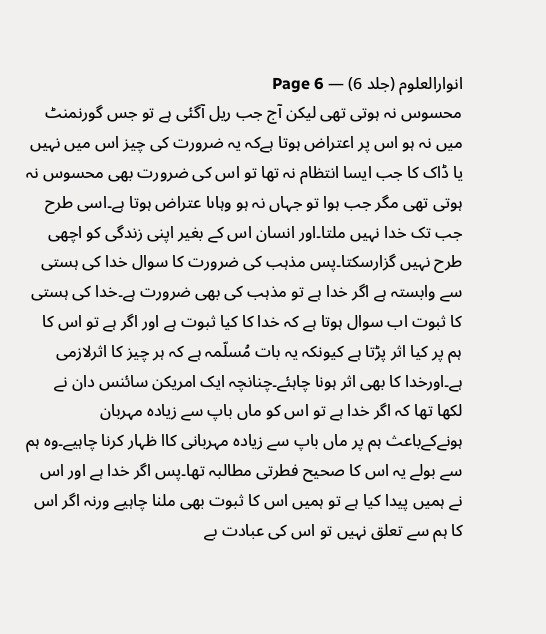انوارالعلوم (جلد 6) — Page 6
محسوس نہ ہوتی تھی لیکن آج جب ریل آگئی ہے تو جس گورنمنٹ میں نہ ہو اس پر اعتراض ہوتا ہےکہ یہ ضرورت کی چیز اس میں نہیں یا ڈاک کا جب ایسا انتظام نہ تھا تو اس کی ضرورت بھی محسوس نہ ہوتی تھی مگر جب ہوا تو جہاں نہ ہو وہاںا عتراض ہوتا ہے۔اسی طرح جب تک خدا نہیں ملتا۔اور انسان اس کے بغیر اپنی زندگی کو اچھی طرح نہیں گزارسکتا۔پس مذہب کی ضرورت کا سوال خدا کی ہستی سے وابستہ ہے اگر خدا ہے تو مذہب کی بھی ضرورت ہے۔خدا کی ہستی کا ثبوت اب سوال ہوتا ہے کہ خدا کا کیا ثبوت ہے اور اگر ہے تو اس کا ہم پر کیا اثر پڑتا ہے کیونکہ یہ بات مُسلّمہ ہے کہ ہر چیز کا اثرلازمی ہے۔اورخدا کا بھی اثر ہونا چاہئے۔چنانچہ ایک امریکن سائنس دان نے لکھا تھا کہ اگر خدا ہے تو اس کو ماں باپ سے زیادہ مہربان ہونےکےباعث ہم پر ماں باپ سے زیادہ مہربانی کاا ظہار کرنا چاہیے۔وہ ہم سے بولے یہ اس کا صحیح فطرتی مطالبہ تھا۔پس اگر خدا ہے اور اس نے ہمیں پیدا کیا ہے تو ہمیں اس کا ثبوت بھی ملنا چاہیے ورنہ اگر اس کا ہم سے تعلق نہیں تو اس کی عبادت بے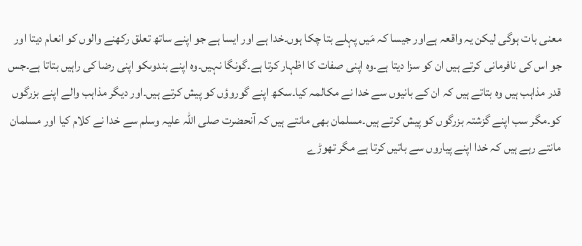معنی بات ہوگی لیکن یہ واقعہ ہےاور جیسا کہ مَیں پہلے بتا چکا ہوں۔خدا ہے اور ایسا ہے جو اپنے ساتھ تعلق رکھنے والوں کو انعام دیتا اور جو اس کی نافرمانی کرتے ہیں ان کو سزا دیتا ہے۔وہ اپنی صفات کا اظہار کرتا ہے۔گونگا نہیں۔وہ اپنے بندوںکو اپنی رضا کی راہیں بتاتا ہے۔جس قدر مذاہب ہیں وہ بتاتے ہیں کہ ان کے بانیوں سے خدا نے مکالمہ کیا۔سکھ اپنے گوروؤں کو پیش کرتے ہیں۔اور دیگر مذاہب والے اپنے بزرگوں کو۔مگر سب اپنے گزشتہ بزرگوں کو پیش کرتے ہیں۔مسلمان بھی مانتے ہیں کہ آنحضرت صلی اللہ علیہ وسلم سے خدا نے کلام کیا اور مسلمان مانتے رہے ہیں کہ خدا اپنے پیاروں سے باتیں کرتا ہے مگر تھوڑے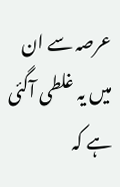عرصہ سے ان میں یہ غلطی آگئی ہے کہ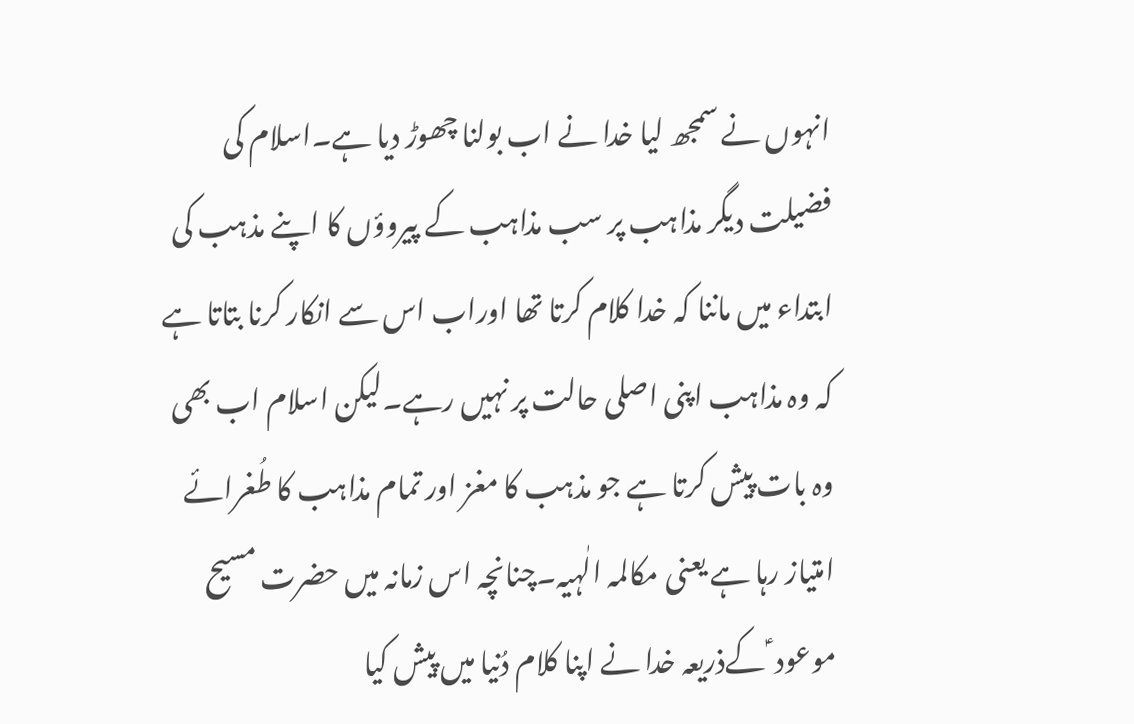انہوں نے سمجھ لیا خدا نے اب بولنا چھوڑ دیا ہے۔اسلام کی فضیلت دیگر مذاہب پر سب مذاہب کے پیروؤں کا اپنے مذہب کی ابتداء میں ماننا کہ خدا کلام کرتا تھا اوراب اس سے انکار کرنا بتاتا ہے کہ وہ مذاہب اپنی اصلی حالت پر نہیں رہے۔لیکن اسلام اب بھی وہ بات پیش کرتا ہے جو مذہب کا مغز اور تمام مذاہب کا طُغرائے امتیاز رہا ہے یعنی مکالمہ الٰہیہ۔چنانچہ اس زمانہ میں حضرت مسیح موعود ؑ کےذریعہ خدا نے اپنا کلام دُنیا میں پیش کیا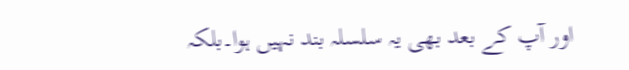اور آپ کے بعد بھی یہ سلسلہ بند نہیں ہوا۔بلکہ